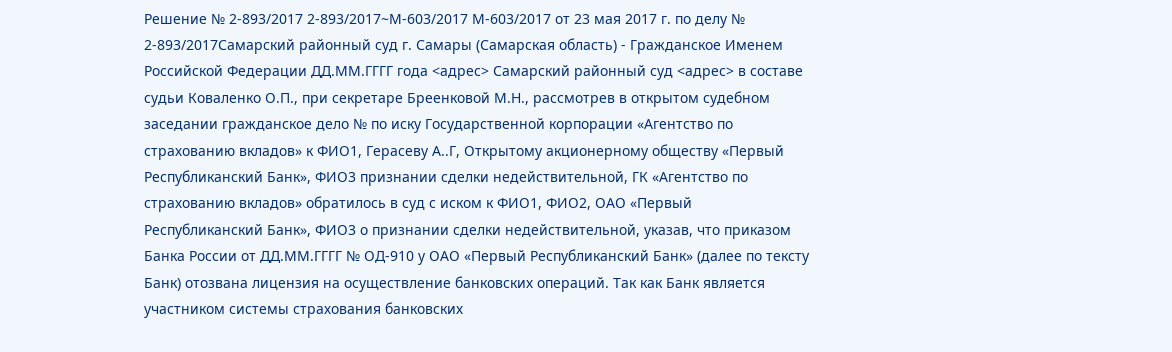Решение № 2-893/2017 2-893/2017~М-603/2017 М-603/2017 от 23 мая 2017 г. по делу № 2-893/2017Самарский районный суд г. Самары (Самарская область) - Гражданское Именем Российской Федерации ДД.ММ.ГГГГ года <адрес> Самарский районный суд <адрес> в составе судьи Коваленко О.П., при секретаре Бреенковой М.Н., рассмотрев в открытом судебном заседании гражданское дело № по иску Государственной корпорации «Агентство по страхованию вкладов» к ФИО1, Герасеву А..Г, Открытому акционерному обществу «Первый Республиканский Банк», ФИО3 признании сделки недействительной, ГК «Агентство по страхованию вкладов» обратилось в суд с иском к ФИО1, ФИО2, ОАО «Первый Республиканский Банк», ФИО3 о признании сделки недействительной, указав, что приказом Банка России от ДД.ММ.ГГГГ № ОД-910 у ОАО «Первый Республиканский Банк» (далее по тексту Банк) отозвана лицензия на осуществление банковских операций. Так как Банк является участником системы страхования банковских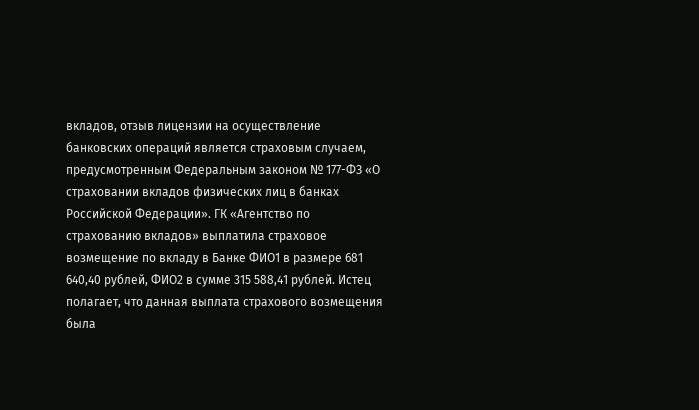вкладов, отзыв лицензии на осуществление банковских операций является страховым случаем, предусмотренным Федеральным законом № 177-ФЗ «О страховании вкладов физических лиц в банках Российской Федерации». ГК «Агентство по страхованию вкладов» выплатила страховое возмещение по вкладу в Банке ФИО1 в размере 681 640,40 рублей, ФИО2 в сумме 315 588,41 рублей. Истец полагает, что данная выплата страхового возмещения была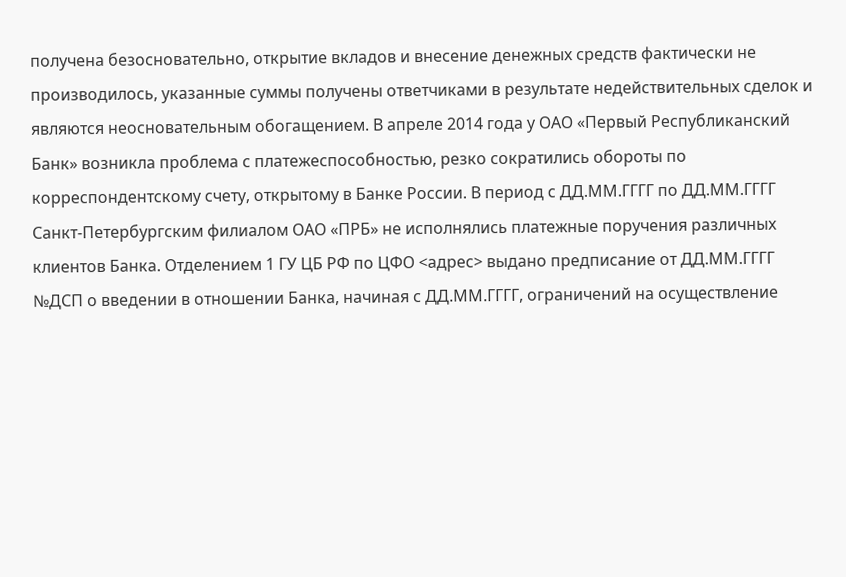получена безосновательно, открытие вкладов и внесение денежных средств фактически не производилось, указанные суммы получены ответчиками в результате недействительных сделок и являются неосновательным обогащением. В апреле 2014 года у ОАО «Первый Республиканский Банк» возникла проблема с платежеспособностью, резко сократились обороты по корреспондентскому счету, открытому в Банке России. В период с ДД.ММ.ГГГГ по ДД.ММ.ГГГГ Санкт-Петербургским филиалом ОАО «ПРБ» не исполнялись платежные поручения различных клиентов Банка. Отделением 1 ГУ ЦБ РФ по ЦФО <адрес> выдано предписание от ДД.ММ.ГГГГ №ДСП о введении в отношении Банка, начиная с ДД.ММ.ГГГГ, ограничений на осуществление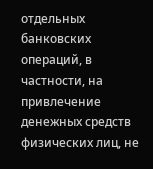отдельных банковских операций, в частности, на привлечение денежных средств физических лиц, не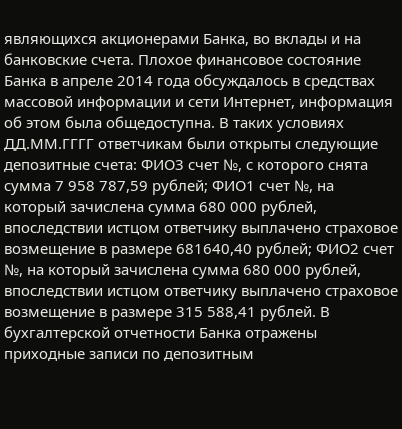являющихся акционерами Банка, во вклады и на банковские счета. Плохое финансовое состояние Банка в апреле 2014 года обсуждалось в средствах массовой информации и сети Интернет, информация об этом была общедоступна. В таких условиях ДД.ММ.ГГГГ ответчикам были открыты следующие депозитные счета: ФИО3 счет №, с которого снята сумма 7 958 787,59 рублей; ФИО1 счет №, на который зачислена сумма 680 000 рублей, впоследствии истцом ответчику выплачено страховое возмещение в размере 681640,40 рублей; ФИО2 счет №, на который зачислена сумма 680 000 рублей, впоследствии истцом ответчику выплачено страховое возмещение в размере 315 588,41 рублей. В бухгалтерской отчетности Банка отражены приходные записи по депозитным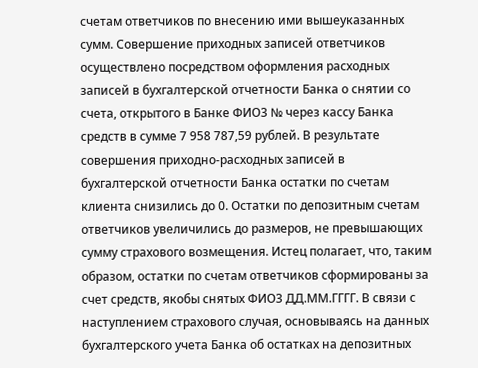счетам ответчиков по внесению ими вышеуказанных сумм. Совершение приходных записей ответчиков осуществлено посредством оформления расходных записей в бухгалтерской отчетности Банка о снятии со счета, открытого в Банке ФИО3 № через кассу Банка средств в сумме 7 958 787,59 рублей. В результате совершения приходно-расходных записей в бухгалтерской отчетности Банка остатки по счетам клиента снизились до 0. Остатки по депозитным счетам ответчиков увеличились до размеров, не превышающих сумму страхового возмещения. Истец полагает, что, таким образом, остатки по счетам ответчиков сформированы за счет средств, якобы снятых ФИО3 ДД.ММ.ГГГГ. В связи с наступлением страхового случая, основываясь на данных бухгалтерского учета Банка об остатках на депозитных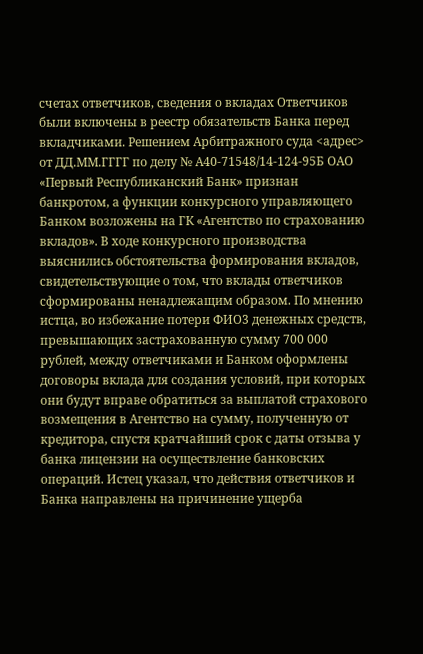счетах ответчиков, сведения о вкладах Ответчиков были включены в реестр обязательств Банка перед вкладчиками. Решением Арбитражного суда <адрес> от ДД.ММ.ГГГГ по делу № А40-71548/14-124-95Б ОАО «Первый Республиканский Банк» признан банкротом, а функции конкурсного управляющего Банком возложены на ГК «Агентство по страхованию вкладов». В ходе конкурсного производства выяснились обстоятельства формирования вкладов, свидетельствующие о том, что вклады ответчиков сформированы ненадлежащим образом. По мнению истца, во избежание потери ФИО3 денежных средств, превышающих застрахованную сумму 700 000 рублей, между ответчиками и Банком оформлены договоры вклада для создания условий, при которых они будут вправе обратиться за выплатой страхового возмещения в Агентство на сумму, полученную от кредитора, спустя кратчайший срок с даты отзыва у банка лицензии на осуществление банковских операций. Истец указал, что действия ответчиков и Банка направлены на причинение ущерба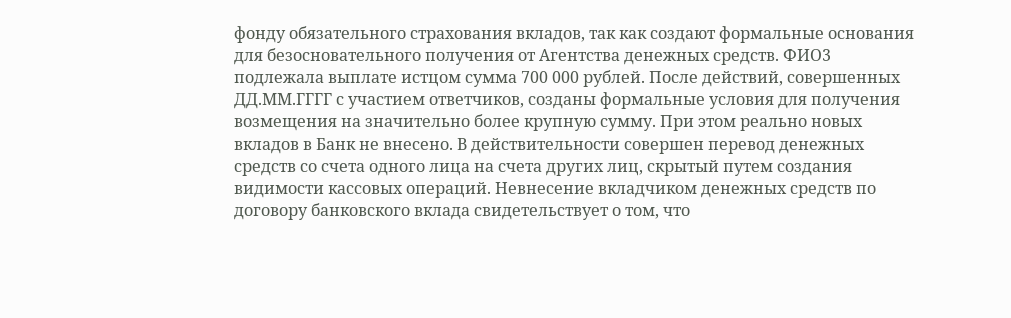фонду обязательного страхования вкладов, так как создают формальные основания для безосновательного получения от Агентства денежных средств. ФИО3 подлежала выплате истцом сумма 700 000 рублей. После действий, совершенных ДД.ММ.ГГГГ с участием ответчиков, созданы формальные условия для получения возмещения на значительно более крупную сумму. При этом реально новых вкладов в Банк не внесено. В действительности совершен перевод денежных средств со счета одного лица на счета других лиц, скрытый путем создания видимости кассовых операций. Невнесение вкладчиком денежных средств по договору банковского вклада свидетельствует о том, что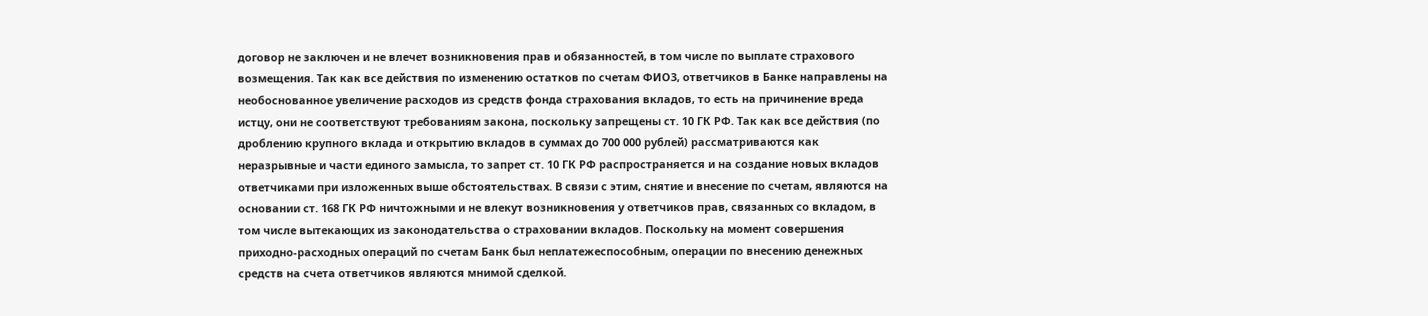договор не заключен и не влечет возникновения прав и обязанностей, в том числе по выплате страхового возмещения. Так как все действия по изменению остатков по счетам ФИО3, ответчиков в Банке направлены на необоснованное увеличение расходов из средств фонда страхования вкладов, то есть на причинение вреда истцу, они не соответствуют требованиям закона, поскольку запрещены ст. 10 ГК РФ. Так как все действия (по дроблению крупного вклада и открытию вкладов в суммах до 700 000 рублей) рассматриваются как неразрывные и части единого замысла, то запрет ст. 10 ГК РФ распространяется и на создание новых вкладов ответчиками при изложенных выше обстоятельствах. В связи с этим, снятие и внесение по счетам, являются на основании ст. 168 ГК РФ ничтожными и не влекут возникновения у ответчиков прав, связанных со вкладом, в том числе вытекающих из законодательства о страховании вкладов. Поскольку на момент совершения приходно-расходных операций по счетам Банк был неплатежеспособным, операции по внесению денежных средств на счета ответчиков являются мнимой сделкой.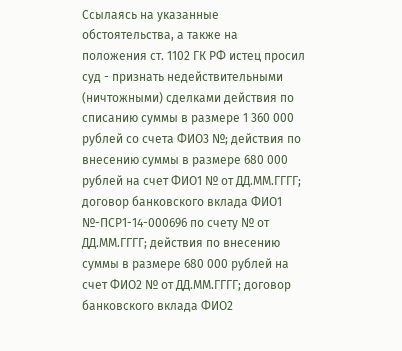Ссылаясь на указанные обстоятельства, а также на положения ст. 1102 ГК РФ истец просил суд - признать недействительными (ничтожными) сделками действия по списанию суммы в размере 1 360 000 рублей со счета ФИО3 №; действия по внесению суммы в размере 680 000 рублей на счет ФИО1 № от ДД.ММ.ГГГГ; договор банковского вклада ФИО1 №-ПСР1-14-000696 по счету № от ДД.ММ.ГГГГ; действия по внесению суммы в размере 680 000 рублей на счет ФИО2 № от ДД.ММ.ГГГГ; договор банковского вклада ФИО2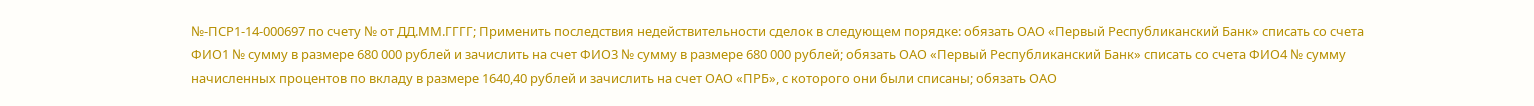№-ПСР1-14-000697 по счету № от ДД.ММ.ГГГГ; Применить последствия недействительности сделок в следующем порядке: обязать ОАО «Первый Республиканский Банк» списать со счета ФИО1 № сумму в размере 680 000 рублей и зачислить на счет ФИО3 № сумму в размере 680 000 рублей; обязать ОАО «Первый Республиканский Банк» списать со счета ФИО4 № сумму начисленных процентов по вкладу в размере 1640,40 рублей и зачислить на счет ОАО «ПРБ», с которого они были списаны; обязать ОАО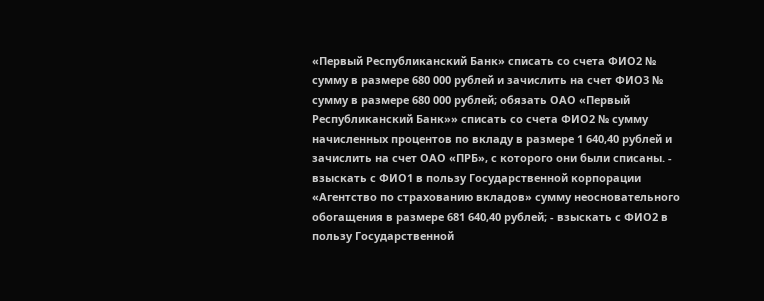«Первый Республиканский Банк» списать со счета ФИО2 № сумму в размере 680 000 рублей и зачислить на счет ФИО3 № сумму в размере 680 000 рублей; обязать ОАО «Первый Республиканский Банк»» списать со счета ФИО2 № сумму начисленных процентов по вкладу в размере 1 640,40 рублей и зачислить на счет ОАО «ПРБ», с которого они были списаны. - взыскать с ФИО1 в пользу Государственной корпорации «Агентство по страхованию вкладов» сумму неосновательного обогащения в размере 681 640,40 рублей; - взыскать с ФИО2 в пользу Государственной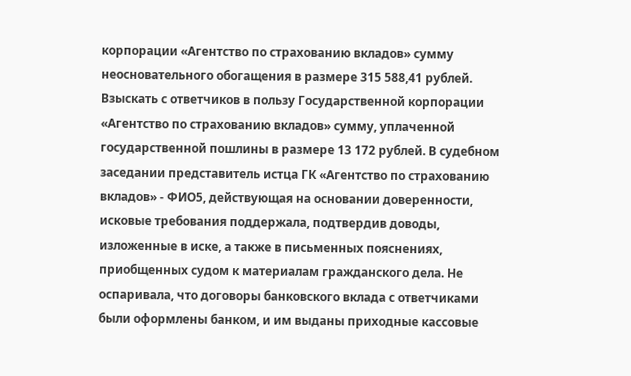корпорации «Агентство по страхованию вкладов» сумму неосновательного обогащения в размере 315 588,41 рублей. Взыскать с ответчиков в пользу Государственной корпорации «Агентство по страхованию вкладов» сумму, уплаченной государственной пошлины в размере 13 172 рублей. В судебном заседании представитель истца ГК «Агентство по страхованию вкладов» - ФИО5, действующая на основании доверенности, исковые требования поддержала, подтвердив доводы, изложенные в иске, а также в письменных пояснениях, приобщенных судом к материалам гражданского дела. Не оспаривала, что договоры банковского вклада с ответчиками были оформлены банком, и им выданы приходные кассовые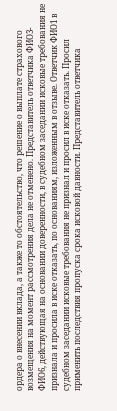ордера о внесении вклада, а также то обстоятельство, что решение о выплате страхового возмещения на момент рассмотрения дела не отменено. Представитель ответчика ФИО3- ФИО6, действующая на основании доверенности, в судебном заседании исковые требования не признала и просила в иске отказать, по основаниям, изложенным в отзыве. Ответчик ФИО1 в судебном заседании исковые требования не признал и просил в иске отказать. Просил применить последствия пропуска срока исковой давности. Представитель ответчика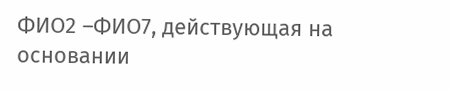ФИО2 –ФИО7, действующая на основании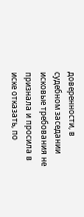доверенности, в судебном заседании исковые требования не признала и просила в иске отказать, по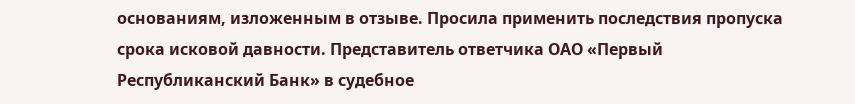основаниям, изложенным в отзыве. Просила применить последствия пропуска срока исковой давности. Представитель ответчика ОАО «Первый Республиканский Банк» в судебное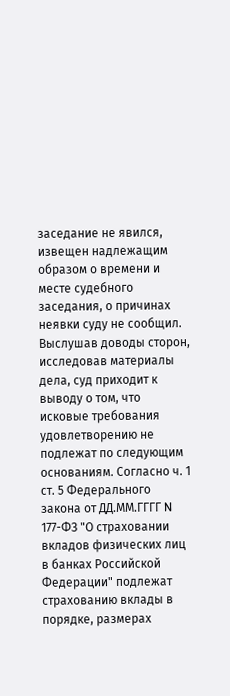заседание не явился, извещен надлежащим образом о времени и месте судебного заседания, о причинах неявки суду не сообщил. Выслушав доводы сторон, исследовав материалы дела, суд приходит к выводу о том, что исковые требования удовлетворению не подлежат по следующим основаниям. Согласно ч. 1 ст. 5 Федерального закона от ДД.ММ.ГГГГ N 177-ФЗ "О страховании вкладов физических лиц в банках Российской Федерации" подлежат страхованию вклады в порядке, размерах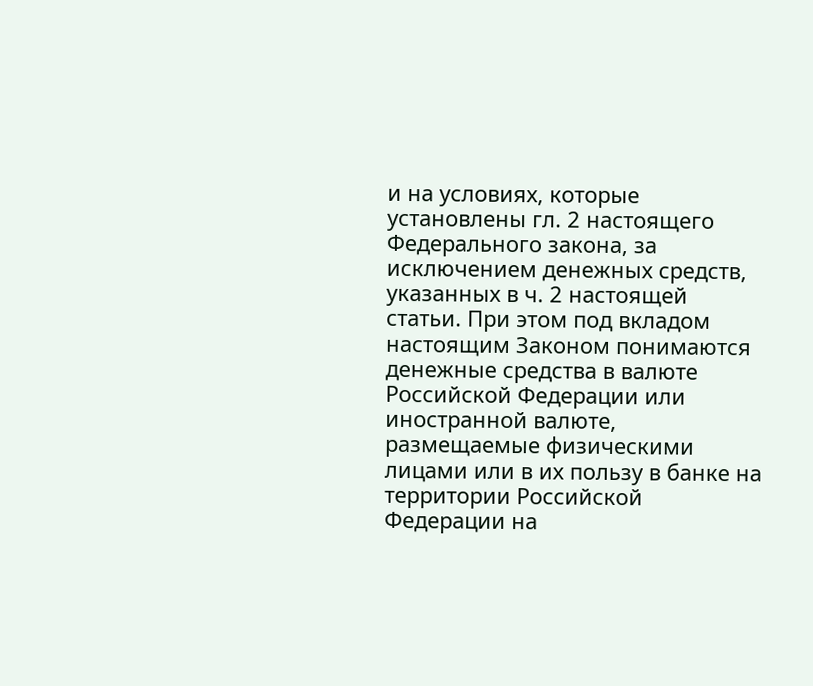и на условиях, которые установлены гл. 2 настоящего Федерального закона, за исключением денежных средств, указанных в ч. 2 настоящей статьи. При этом под вкладом настоящим Законом понимаются денежные средства в валюте Российской Федерации или иностранной валюте, размещаемые физическими лицами или в их пользу в банке на территории Российской Федерации на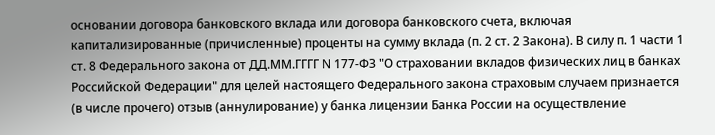основании договора банковского вклада или договора банковского счета, включая капитализированные (причисленные) проценты на сумму вклада (п. 2 ст. 2 Закона). В силу п. 1 части 1 ст. 8 Федерального закона от ДД.ММ.ГГГГ N 177-ФЗ "О страховании вкладов физических лиц в банках Российской Федерации" для целей настоящего Федерального закона страховым случаем признается (в числе прочего) отзыв (аннулирование) у банка лицензии Банка России на осуществление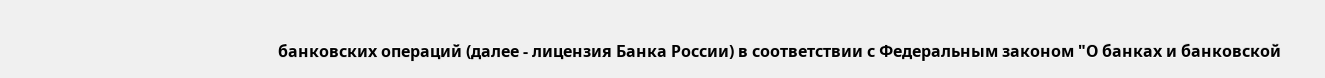банковских операций (далее - лицензия Банка России) в соответствии с Федеральным законом "О банках и банковской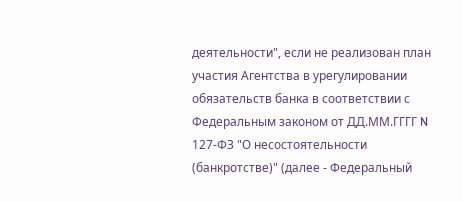деятельности", если не реализован план участия Агентства в урегулировании обязательств банка в соответствии с Федеральным законом от ДД.ММ.ГГГГ N 127-ФЗ "О несостоятельности (банкротстве)" (далее - Федеральный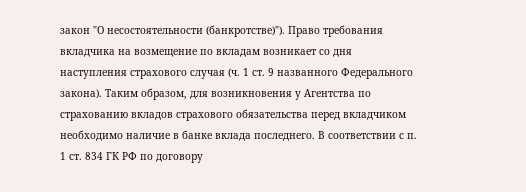закон "О несостоятельности (банкротстве)"). Право требования вкладчика на возмещение по вкладам возникает со дня наступления страхового случая (ч. 1 ст. 9 названного Федерального закона). Таким образом, для возникновения у Агентства по страхованию вкладов страхового обязательства перед вкладчиком необходимо наличие в банке вклада последнего. В соответствии с п. 1 ст. 834 ГК РФ по договору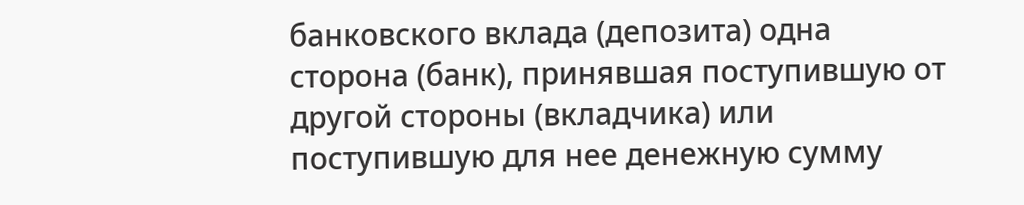банковского вклада (депозита) одна сторона (банк), принявшая поступившую от другой стороны (вкладчика) или поступившую для нее денежную сумму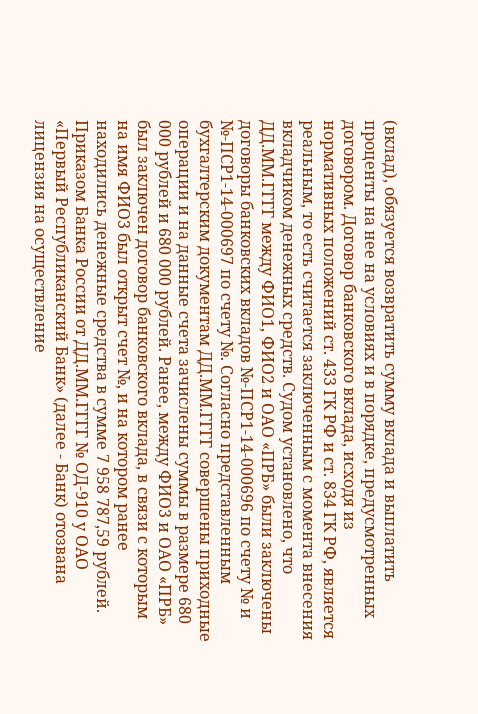(вклад), обязуется возвратить сумму вклада и выплатить проценты на нее на условиях и в порядке, предусмотренных договором. Договор банковского вклада, исходя из нормативных положений ст. 433 ГК РФ и ст. 834 ГК РФ, является реальным, то есть считается заключенным с момента внесения вкладчиком денежных средств. Судом установлено, что ДД.ММ.ГГГГ между ФИО1, ФИО2 и ОАО «ПРБ» были заключены договоры банковских вкладов №-ПСР1-14-000696 по счету № и №-ПСР1-14-000697 по счету №. Согласно представленным бухгалтерским документам ДД.ММ.ГГГГ совершены приходные операции и на данные счета зачислены суммы в размере 680 000 рублей и 680 000 рублей. Ранее, между ФИО3 и ОАО «ПРБ» был заключен договор банковского вклада, в связи с которым на имя ФИО3 был открыт счет №, и на котором ранее находились денежные средства в сумме 7 958 787,59 рублей. Приказом Банка России от ДД.ММ.ГГГГ № ОД-910 у ОАО «Первый Республиканский Банк» (далее - Банк) отозвана лицензия на осуществление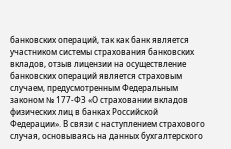банковских операций, так как банк является участником системы страхования банковских вкладов, отзыв лицензии на осуществление банковских операций является страховым случаем, предусмотренным Федеральным законом № 177-ФЗ «О страховании вкладов физических лиц в банках Российской Федерации». В связи с наступлением страхового случая, основываясь на данных бухгалтерского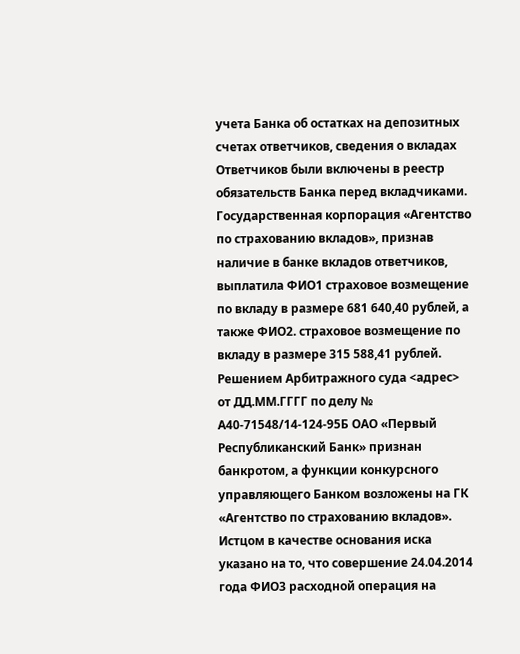учета Банка об остатках на депозитных счетах ответчиков, сведения о вкладах Ответчиков были включены в реестр обязательств Банка перед вкладчиками. Государственная корпорация «Агентство по страхованию вкладов», признав наличие в банке вкладов ответчиков, выплатила ФИО1 страховое возмещение по вкладу в размере 681 640,40 рублей, а также ФИО2. страховое возмещение по вкладу в размере 315 588,41 рублей. Решением Арбитражного суда <адрес> от ДД.ММ.ГГГГ по делу № А40-71548/14-124-95Б ОАО «Первый Республиканский Банк» признан банкротом, а функции конкурсного управляющего Банком возложены на ГК «Агентство по страхованию вкладов». Истцом в качестве основания иска указано на то, что совершение 24.04.2014 года ФИО3 расходной операция на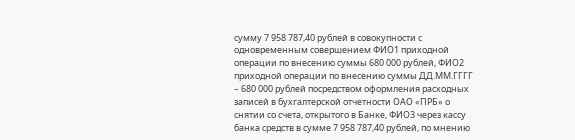сумму 7 958 787,40 рублей в совокупности с одновременным совершением ФИО1 приходной операции по внесению суммы 680 000 рублей, ФИО2 приходной операции по внесению суммы ДД.ММ.ГГГГ – 680 000 рублей посредством оформления расходных записей в бухгалтерской отчетности ОАО «ПРБ» о снятии со счета, открытого в Банке, ФИО3 через кассу банка средств в сумме 7 958 787,40 рублей, по мнению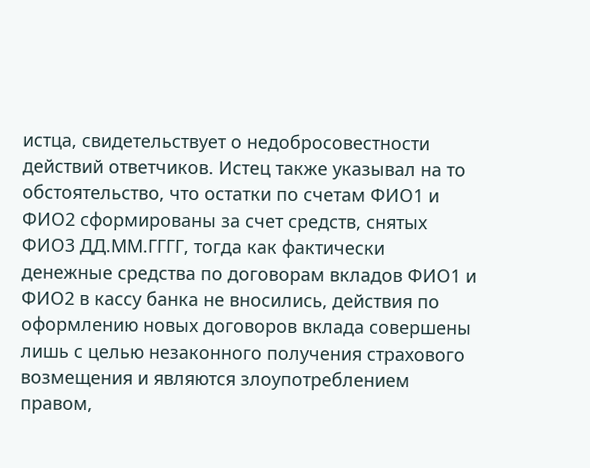истца, свидетельствует о недобросовестности действий ответчиков. Истец также указывал на то обстоятельство, что остатки по счетам ФИО1 и ФИО2 сформированы за счет средств, снятых ФИО3 ДД.ММ.ГГГГ, тогда как фактически денежные средства по договорам вкладов ФИО1 и ФИО2 в кассу банка не вносились, действия по оформлению новых договоров вклада совершены лишь с целью незаконного получения страхового возмещения и являются злоупотреблением правом,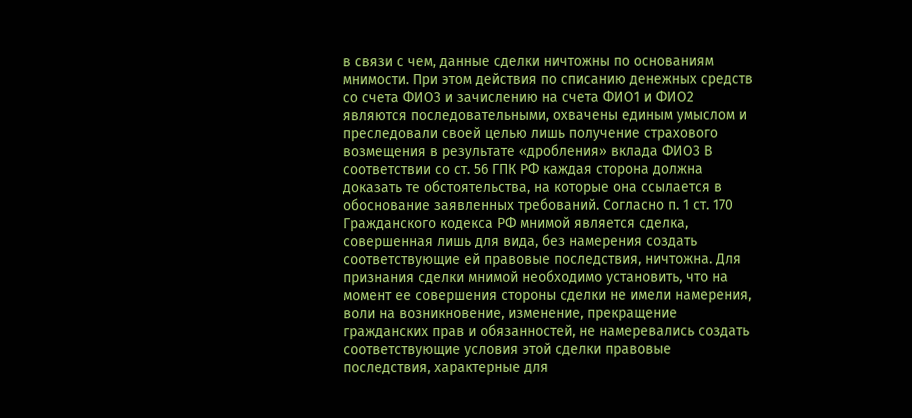в связи с чем, данные сделки ничтожны по основаниям мнимости. При этом действия по списанию денежных средств со счета ФИО3 и зачислению на счета ФИО1 и ФИО2 являются последовательными, охвачены единым умыслом и преследовали своей целью лишь получение страхового возмещения в результате «дробления» вклада ФИО3 В соответствии со ст. 56 ГПК РФ каждая сторона должна доказать те обстоятельства, на которые она ссылается в обоснование заявленных требований. Согласно п. 1 ст. 170 Гражданского кодекса РФ мнимой является сделка, совершенная лишь для вида, без намерения создать соответствующие ей правовые последствия, ничтожна. Для признания сделки мнимой необходимо установить, что на момент ее совершения стороны сделки не имели намерения, воли на возникновение, изменение, прекращение гражданских прав и обязанностей, не намеревались создать соответствующие условия этой сделки правовые последствия, характерные для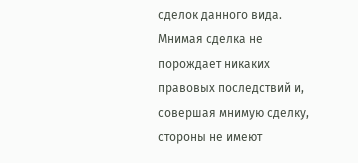сделок данного вида. Мнимая сделка не порождает никаких правовых последствий и, совершая мнимую сделку, стороны не имеют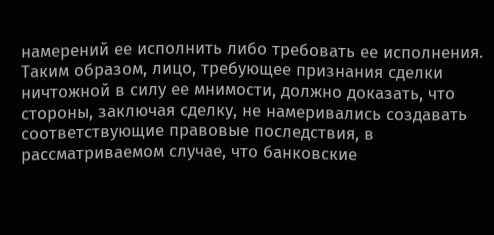намерений ее исполнить либо требовать ее исполнения. Таким образом, лицо, требующее признания сделки ничтожной в силу ее мнимости, должно доказать, что стороны, заключая сделку, не намеривались создавать соответствующие правовые последствия, в рассматриваемом случае, что банковские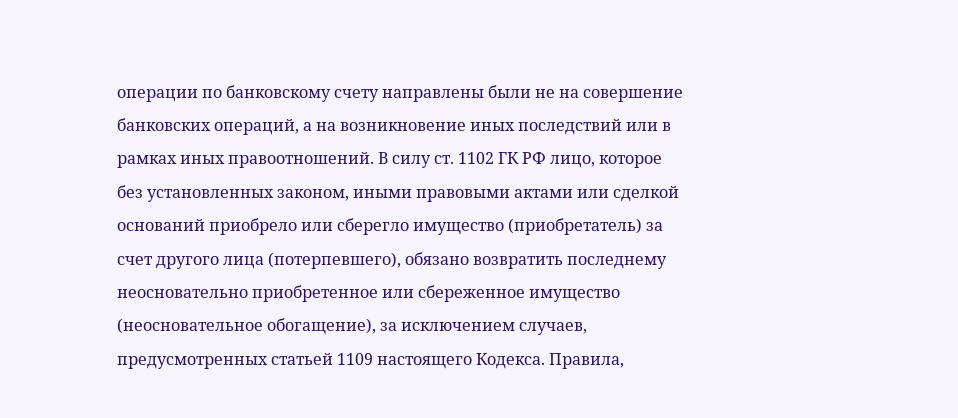операции по банковскому счету направлены были не на совершение банковских операций, а на возникновение иных последствий или в рамках иных правоотношений. В силу ст. 1102 ГК РФ лицо, которое без установленных законом, иными правовыми актами или сделкой оснований приобрело или сберегло имущество (приобретатель) за счет другого лица (потерпевшего), обязано возвратить последнему неосновательно приобретенное или сбереженное имущество (неосновательное обогащение), за исключением случаев, предусмотренных статьей 1109 настоящего Кодекса. Правила,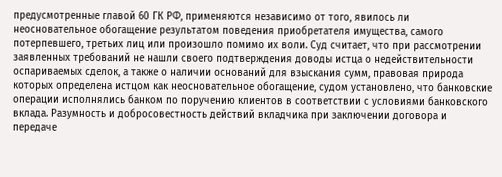предусмотренные главой 60 ГК РФ, применяются независимо от того, явилось ли неосновательное обогащение результатом поведения приобретателя имущества, самого потерпевшего, третьих лиц или произошло помимо их воли. Суд считает, что при рассмотрении заявленных требований не нашли своего подтверждения доводы истца о недействительности оспариваемых сделок, а также о наличии оснований для взыскания сумм, правовая природа которых определена истцом как неосновательное обогащение, судом установлено, что банковские операции исполнялись банком по поручению клиентов в соответствии с условиями банковского вклада. Разумность и добросовестность действий вкладчика при заключении договора и передаче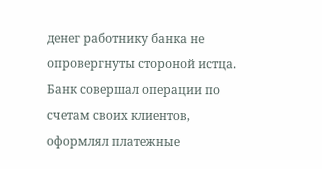денег работнику банка не опровергнуты стороной истца. Банк совершал операции по счетам своих клиентов, оформлял платежные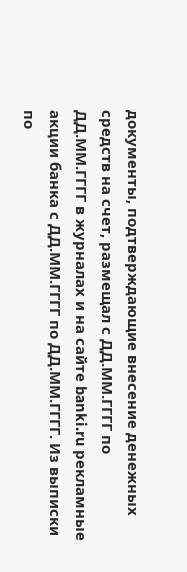документы, подтверждающие внесение денежных средств на счет, размещал с ДД.ММ.ГГГГ по ДД.ММ.ГГГГ в журналах и на сайте banki.ru рекламные акции банка с ДД.ММ.ГГГГ по ДД.ММ.ГГГГ. Из выписки по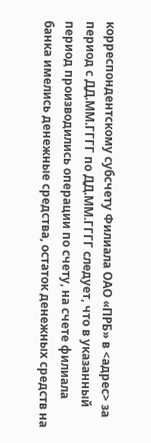корреспондентскому субсчету Филиала ОАО «ПРБ» в <адрес> за период с ДД.ММ.ГГГГ по ДД.ММ.ГГГГ следует, что в указанный период производились операции по счету, на счете филиала банка имелись денежные средства, остаток денежных средств на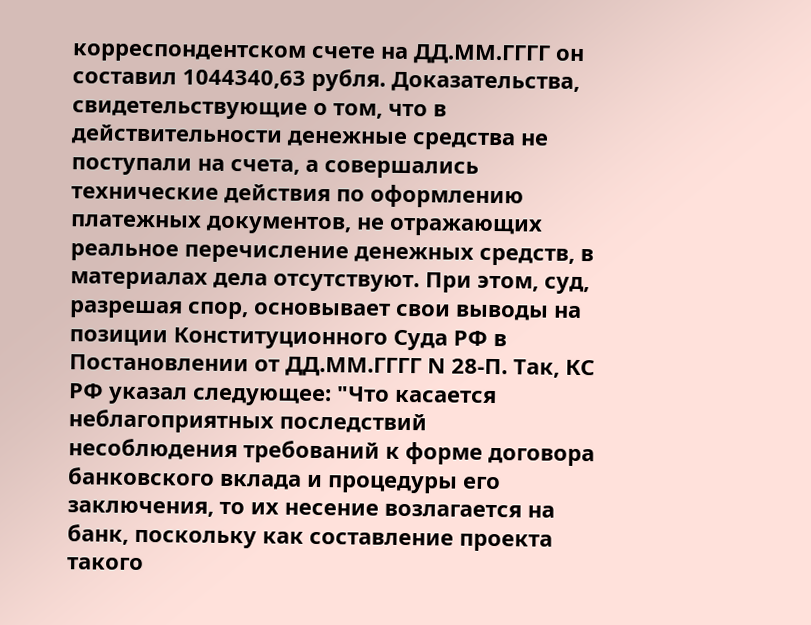корреспондентском счете на ДД.ММ.ГГГГ он составил 1044340,63 рубля. Доказательства, свидетельствующие о том, что в действительности денежные средства не поступали на счета, а совершались технические действия по оформлению платежных документов, не отражающих реальное перечисление денежных средств, в материалах дела отсутствуют. При этом, суд, разрешая спор, основывает свои выводы на позиции Конституционного Суда РФ в Постановлении от ДД.ММ.ГГГГ N 28-П. Так, КС РФ указал следующее: "Что касается неблагоприятных последствий несоблюдения требований к форме договора банковского вклада и процедуры его заключения, то их несение возлагается на банк, поскольку как составление проекта такого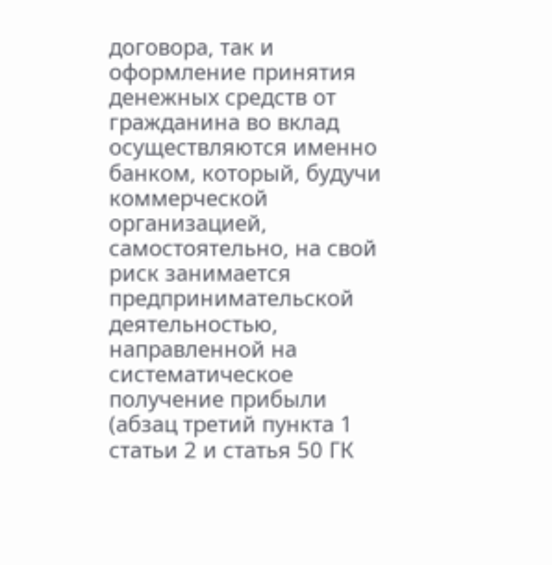договора, так и оформление принятия денежных средств от гражданина во вклад осуществляются именно банком, который, будучи коммерческой организацией, самостоятельно, на свой риск занимается предпринимательской деятельностью, направленной на систематическое получение прибыли (абзац третий пункта 1 статьи 2 и статья 50 ГК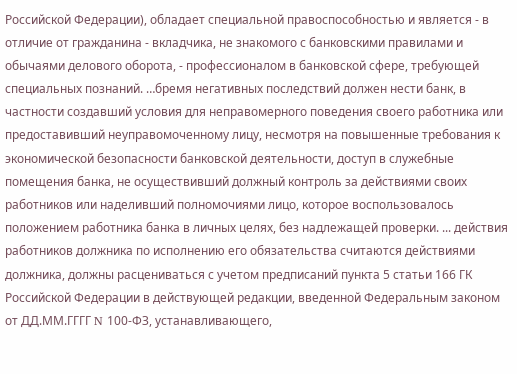Российской Федерации), обладает специальной правоспособностью и является - в отличие от гражданина - вкладчика, не знакомого с банковскими правилами и обычаями делового оборота, - профессионалом в банковской сфере, требующей специальных познаний. …бремя негативных последствий должен нести банк, в частности создавший условия для неправомерного поведения своего работника или предоставивший неуправомоченному лицу, несмотря на повышенные требования к экономической безопасности банковской деятельности, доступ в служебные помещения банка, не осуществивший должный контроль за действиями своих работников или наделивший полномочиями лицо, которое воспользовалось положением работника банка в личных целях, без надлежащей проверки. ... действия работников должника по исполнению его обязательства считаются действиями должника, должны расцениваться с учетом предписаний пункта 5 статьи 166 ГК Российской Федерации в действующей редакции, введенной Федеральным законом от ДД.ММ.ГГГГ N 100-ФЗ, устанавливающего,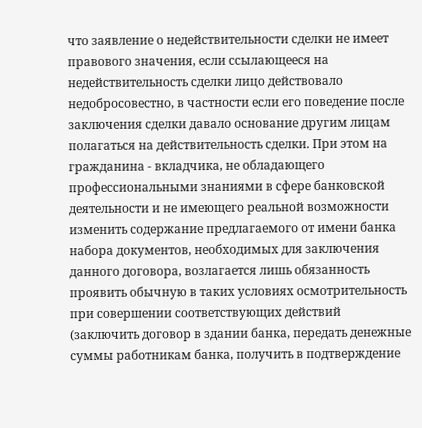что заявление о недействительности сделки не имеет правового значения, если ссылающееся на недействительность сделки лицо действовало недобросовестно, в частности если его поведение после заключения сделки давало основание другим лицам полагаться на действительность сделки. При этом на гражданина - вкладчика, не обладающего профессиональными знаниями в сфере банковской деятельности и не имеющего реальной возможности изменить содержание предлагаемого от имени банка набора документов, необходимых для заключения данного договора, возлагается лишь обязанность проявить обычную в таких условиях осмотрительность при совершении соответствующих действий (заключить договор в здании банка, передать денежные суммы работникам банка, получить в подтверждение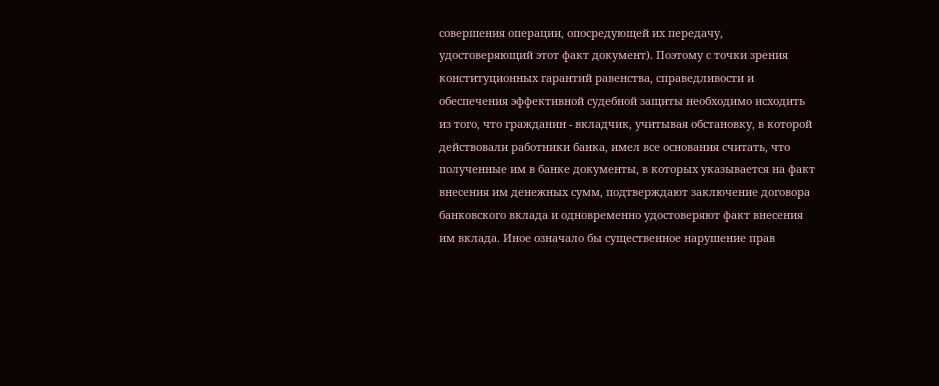совершения операции, опосредующей их передачу, удостоверяющий этот факт документ). Поэтому с точки зрения конституционных гарантий равенства, справедливости и обеспечения эффективной судебной защиты необходимо исходить из того, что гражданин - вкладчик, учитывая обстановку, в которой действовали работники банка, имел все основания считать, что полученные им в банке документы, в которых указывается на факт внесения им денежных сумм, подтверждают заключение договора банковского вклада и одновременно удостоверяют факт внесения им вклада. Иное означало бы существенное нарушение прав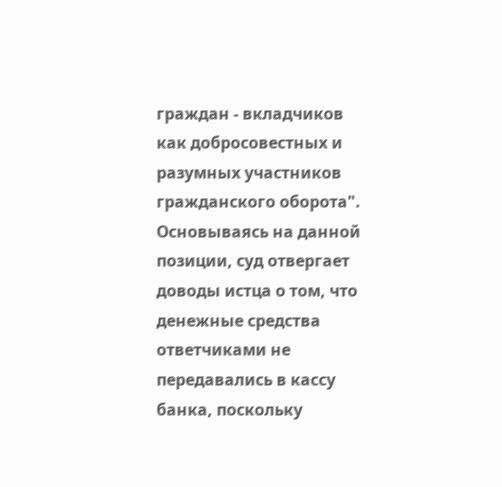граждан - вкладчиков как добросовестных и разумных участников гражданского оборота". Основываясь на данной позиции, суд отвергает доводы истца о том, что денежные средства ответчиками не передавались в кассу банка, поскольку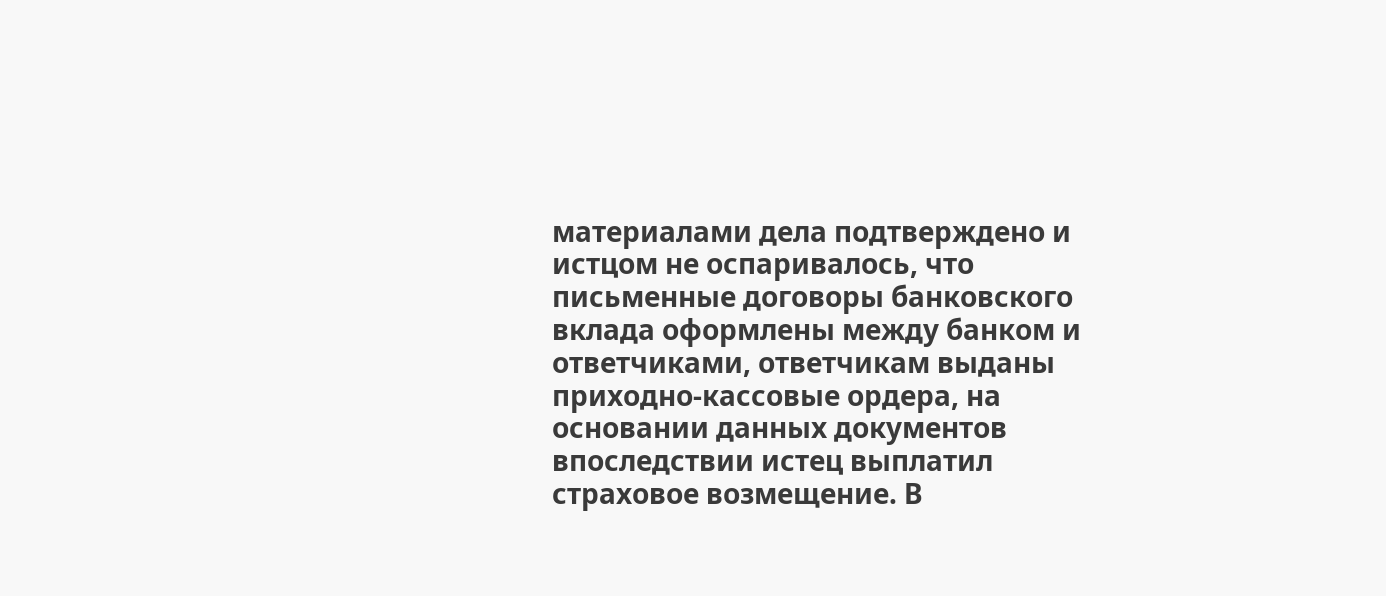материалами дела подтверждено и истцом не оспаривалось, что письменные договоры банковского вклада оформлены между банком и ответчиками, ответчикам выданы приходно-кассовые ордера, на основании данных документов впоследствии истец выплатил страховое возмещение. В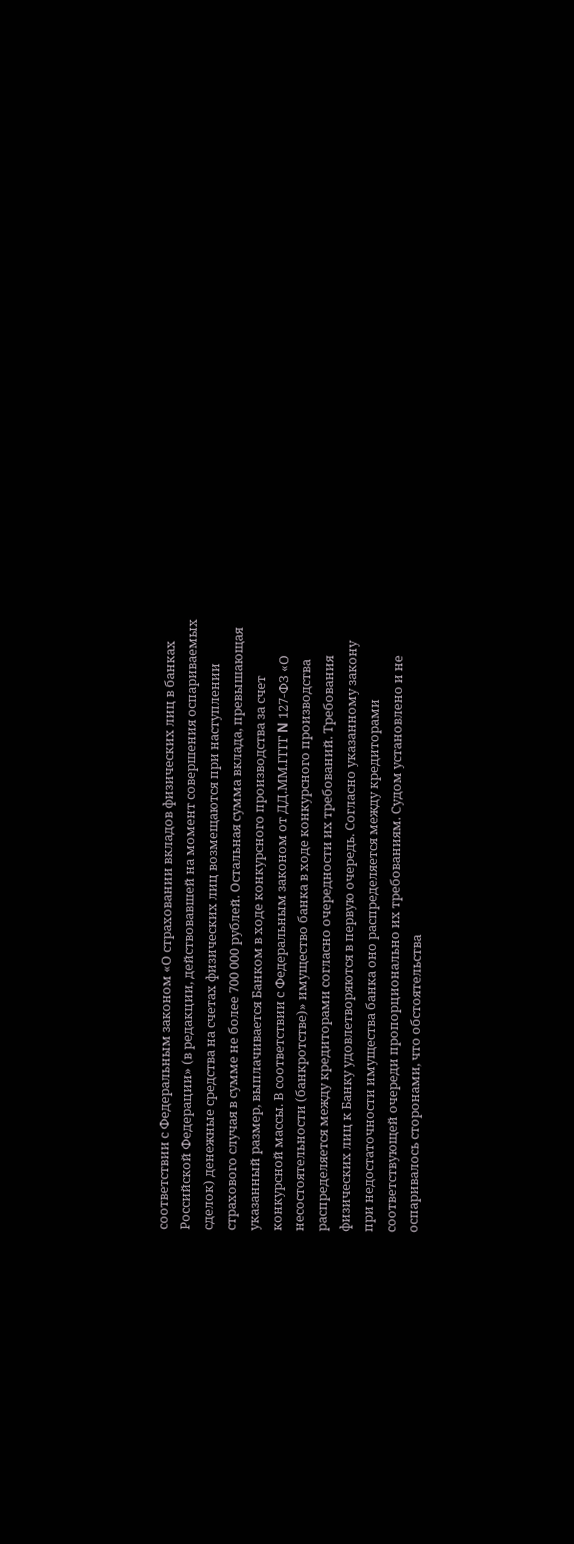соответствии с Федеральным законом «О страховании вкладов физических лиц в банках Российской Федерации» (в редакции, действовавшей на момент совершения оспариваемых сделок) денежные средства на счетах физических лиц возмещаются при наступлении страхового случая в сумме не более 700 000 рублей. Остальная сумма вклада, превышающая указанный размер, выплачивается Банком в ходе конкурсного производства за счет конкурсной массы. В соответствии с Федеральным законом от ДД.ММ.ГГГГ N 127-ФЗ «О несостоятельности (банкротстве)» имущество банка в ходе конкурсного производства распределяется между кредиторами согласно очередности их требований. Требования физических лиц к Банку удовлетворяются в первую очередь. Согласно указанному закону при недостаточности имущества банка оно распределяется между кредиторами соответствующей очереди пропорционально их требованиям. Судом установлено и не оспаривалось сторонами, что обстоятельства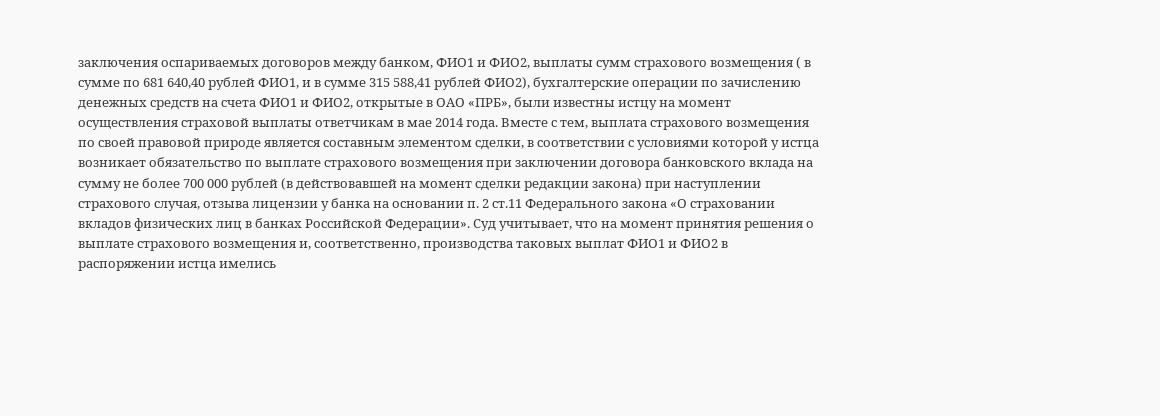заключения оспариваемых договоров между банком, ФИО1 и ФИО2, выплаты сумм страхового возмещения ( в сумме по 681 640,40 рублей ФИО1, и в сумме 315 588,41 рублей ФИО2), бухгалтерские операции по зачислению денежных средств на счета ФИО1 и ФИО2, открытые в ОАО «ПРБ», были известны истцу на момент осуществления страховой выплаты ответчикам в мае 2014 года. Вместе с тем, выплата страхового возмещения по своей правовой природе является составным элементом сделки, в соответствии с условиями которой у истца возникает обязательство по выплате страхового возмещения при заключении договора банковского вклада на сумму не более 700 000 рублей (в действовавшей на момент сделки редакции закона) при наступлении страхового случая, отзыва лицензии у банка на основании п. 2 ст.11 Федерального закона «О страховании вкладов физических лиц в банках Российской Федерации». Суд учитывает, что на момент принятия решения о выплате страхового возмещения и, соответственно, производства таковых выплат ФИО1 и ФИО2 в распоряжении истца имелись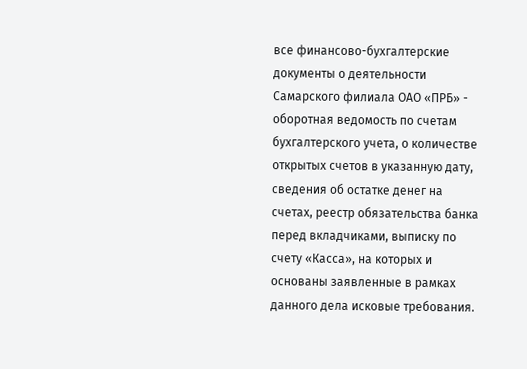все финансово-бухгалтерские документы о деятельности Самарского филиала ОАО «ПРБ» - оборотная ведомость по счетам бухгалтерского учета, о количестве открытых счетов в указанную дату, сведения об остатке денег на счетах, реестр обязательства банка перед вкладчиками, выписку по счету «Касса», на которых и основаны заявленные в рамках данного дела исковые требования.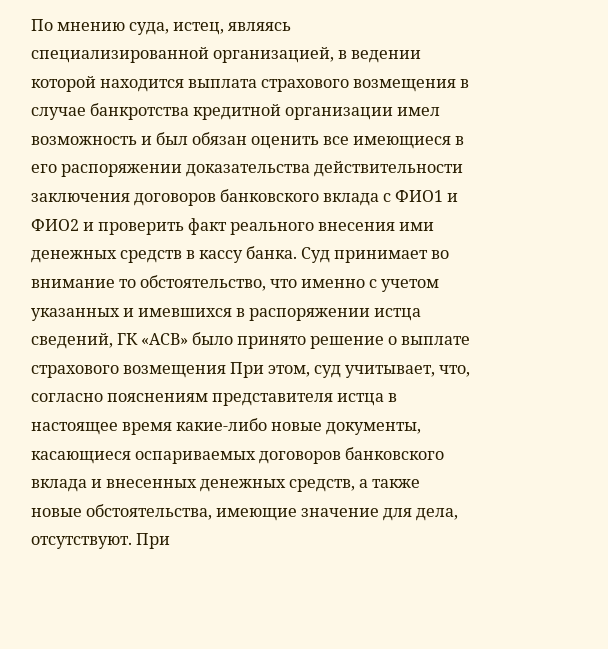По мнению суда, истец, являясь специализированной организацией, в ведении которой находится выплата страхового возмещения в случае банкротства кредитной организации имел возможность и был обязан оценить все имеющиеся в его распоряжении доказательства действительности заключения договоров банковского вклада с ФИО1 и ФИО2 и проверить факт реального внесения ими денежных средств в кассу банка. Суд принимает во внимание то обстоятельство, что именно с учетом указанных и имевшихся в распоряжении истца сведений, ГК «АСВ» было принято решение о выплате страхового возмещения При этом, суд учитывает, что, согласно пояснениям представителя истца в настоящее время какие-либо новые документы, касающиеся оспариваемых договоров банковского вклада и внесенных денежных средств, а также новые обстоятельства, имеющие значение для дела, отсутствуют. При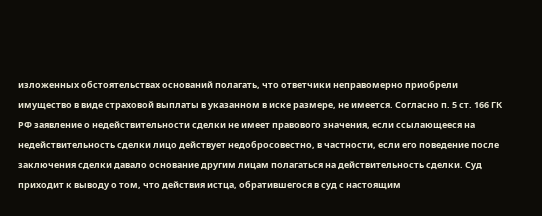изложенных обстоятельствах оснований полагать, что ответчики неправомерно приобрели имущество в виде страховой выплаты в указанном в иске размере, не имеется. Согласно п. 5 ст. 166 ГК РФ заявление о недействительности сделки не имеет правового значения, если ссылающееся на недействительность сделки лицо действует недобросовестно, в частности, если его поведение после заключения сделки давало основание другим лицам полагаться на действительность сделки. Суд приходит к выводу о том, что действия истца, обратившегося в суд с настоящим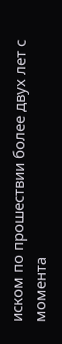иском по прошествии более двух лет с момента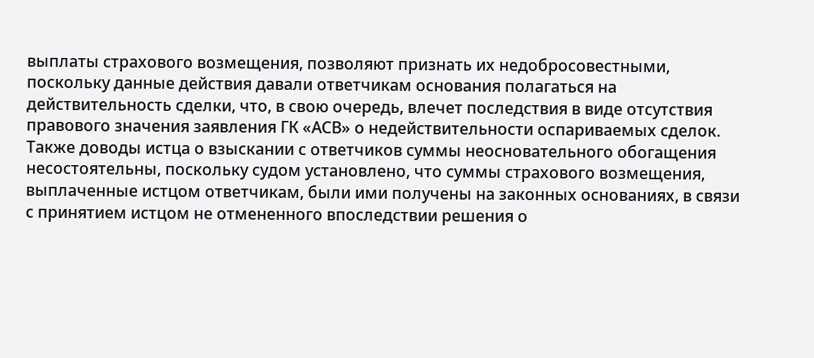выплаты страхового возмещения, позволяют признать их недобросовестными, поскольку данные действия давали ответчикам основания полагаться на действительность сделки, что, в свою очередь, влечет последствия в виде отсутствия правового значения заявления ГК «АСВ» о недействительности оспариваемых сделок. Также доводы истца о взыскании с ответчиков суммы неосновательного обогащения несостоятельны, поскольку судом установлено, что суммы страхового возмещения, выплаченные истцом ответчикам, были ими получены на законных основаниях, в связи с принятием истцом не отмененного впоследствии решения о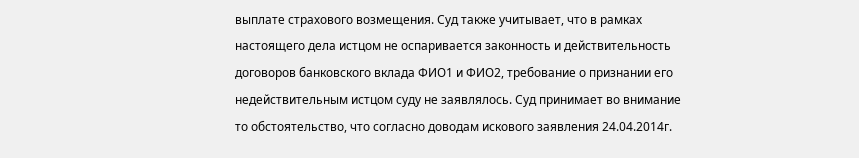выплате страхового возмещения. Суд также учитывает, что в рамках настоящего дела истцом не оспаривается законность и действительность договоров банковского вклада ФИО1 и ФИО2, требование о признании его недействительным истцом суду не заявлялось. Суд принимает во внимание то обстоятельство, что согласно доводам искового заявления 24.04.2014г.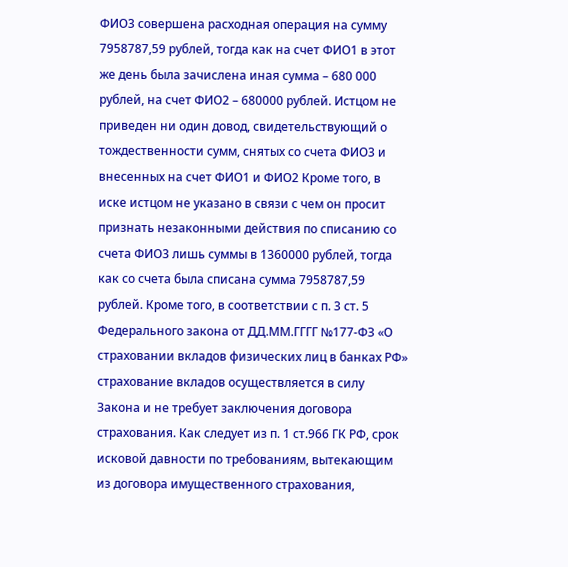ФИО3 совершена расходная операция на сумму 7958787,59 рублей, тогда как на счет ФИО1 в этот же день была зачислена иная сумма – 680 000 рублей, на счет ФИО2 – 680000 рублей. Истцом не приведен ни один довод, свидетельствующий о тождественности сумм, снятых со счета ФИО3 и внесенных на счет ФИО1 и ФИО2 Кроме того, в иске истцом не указано в связи с чем он просит признать незаконными действия по списанию со счета ФИО3 лишь суммы в 1360000 рублей, тогда как со счета была списана сумма 7958787,59 рублей. Кроме того, в соответствии с п. 3 ст. 5 Федерального закона от ДД.ММ.ГГГГ №177-ФЗ «О страховании вкладов физических лиц в банках РФ» страхование вкладов осуществляется в силу Закона и не требует заключения договора страхования. Как следует из п. 1 ст.966 ГК РФ, срок исковой давности по требованиям, вытекающим из договора имущественного страхования,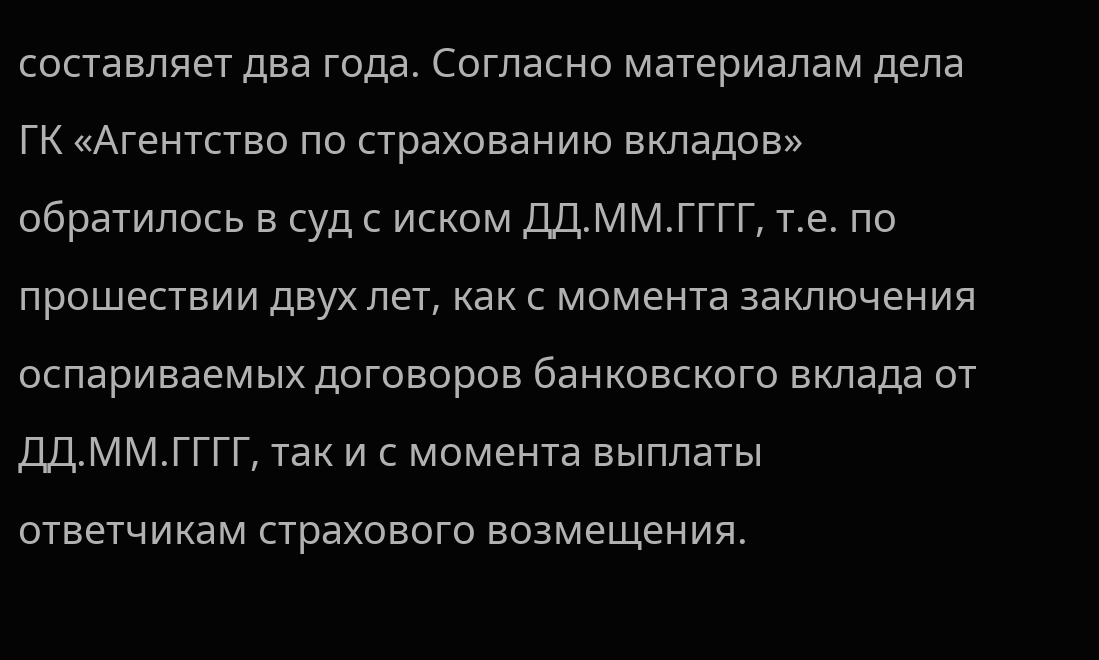составляет два года. Согласно материалам дела ГК «Агентство по страхованию вкладов» обратилось в суд с иском ДД.ММ.ГГГГ, т.е. по прошествии двух лет, как с момента заключения оспариваемых договоров банковского вклада от ДД.ММ.ГГГГ, так и с момента выплаты ответчикам страхового возмещения.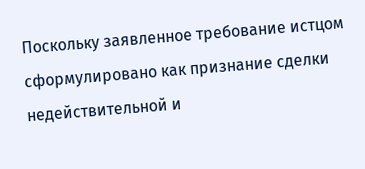Поскольку заявленное требование истцом сформулировано как признание сделки недействительной и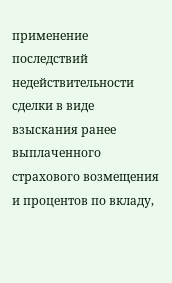применение последствий недействительности сделки в виде взыскания ранее выплаченного страхового возмещения и процентов по вкладу,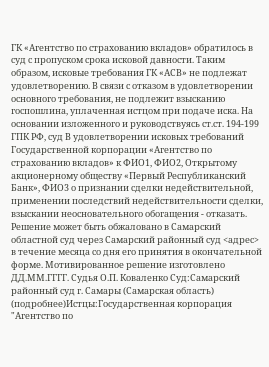ГК «Агентство по страхованию вкладов» обратилось в суд с пропуском срока исковой давности. Таким образом, исковые требования ГК «АСВ» не подлежат удовлетворению. В связи с отказом в удовлетворении основного требования, не подлежит взысканию госпошлина, уплаченная истцом при подаче иска. На основании изложенного и руководствуясь ст.ст. 194-199 ГПК РФ, суд В удовлетворении исковых требований Государственной корпорации «Агентство по страхованию вкладов» к ФИО1, ФИО2, Открытому акционерному обществу «Первый Республиканский Банк», ФИО3 о признании сделки недействительной, применении последствий недействительности сделки, взыскании неосновательного обогащения - отказать. Решение может быть обжаловано в Самарский областной суд через Самарский районный суд <адрес> в течение месяца со дня его принятия в окончательной форме. Мотивированное решение изготовлено ДД.ММ.ГГГГ. Судья О.П. Коваленко Суд:Самарский районный суд г. Самары (Самарская область) (подробнее)Истцы:Государственная корпорация "Агентство по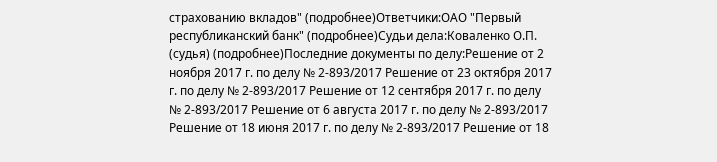страхованию вкладов" (подробнее)Ответчики:ОАО "Первый республиканский банк" (подробнее)Судьи дела:Коваленко О.П. (судья) (подробнее)Последние документы по делу:Решение от 2 ноября 2017 г. по делу № 2-893/2017 Решение от 23 октября 2017 г. по делу № 2-893/2017 Решение от 12 сентября 2017 г. по делу № 2-893/2017 Решение от 6 августа 2017 г. по делу № 2-893/2017 Решение от 18 июня 2017 г. по делу № 2-893/2017 Решение от 18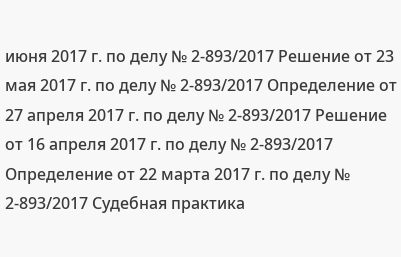июня 2017 г. по делу № 2-893/2017 Решение от 23 мая 2017 г. по делу № 2-893/2017 Определение от 27 апреля 2017 г. по делу № 2-893/2017 Решение от 16 апреля 2017 г. по делу № 2-893/2017 Определение от 22 марта 2017 г. по делу № 2-893/2017 Судебная практика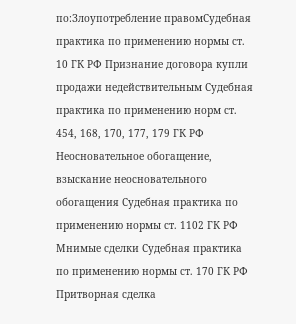по:Злоупотребление правомСудебная практика по применению нормы ст. 10 ГК РФ Признание договора купли продажи недействительным Судебная практика по применению норм ст. 454, 168, 170, 177, 179 ГК РФ
Неосновательное обогащение, взыскание неосновательного обогащения Судебная практика по применению нормы ст. 1102 ГК РФ Мнимые сделки Судебная практика по применению нормы ст. 170 ГК РФ Притворная сделка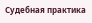Судебная практика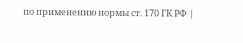по применению нормы ст. 170 ГК РФ |